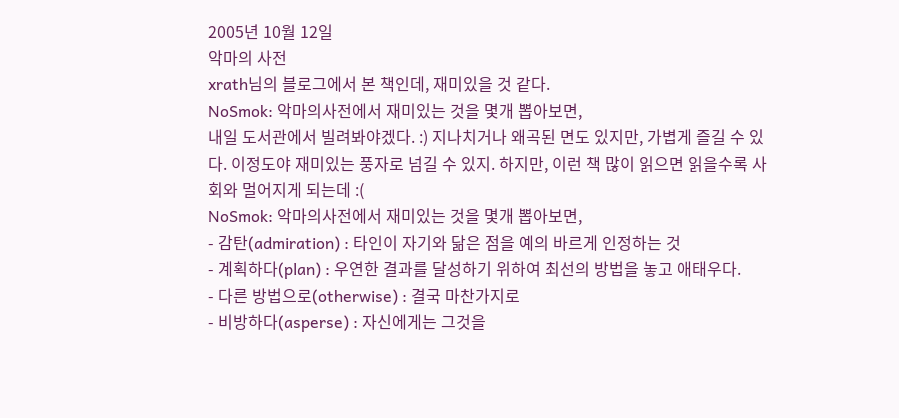2005년 10월 12일
악마의 사전
xrath님의 블로그에서 본 책인데, 재미있을 것 같다.
NoSmok: 악마의사전에서 재미있는 것을 몇개 뽑아보면,
내일 도서관에서 빌려봐야겠다. :) 지나치거나 왜곡된 면도 있지만, 가볍게 즐길 수 있다. 이정도야 재미있는 풍자로 넘길 수 있지. 하지만, 이런 책 많이 읽으면 읽을수록 사회와 멀어지게 되는데 :(
NoSmok: 악마의사전에서 재미있는 것을 몇개 뽑아보면,
- 감탄(admiration) : 타인이 자기와 닮은 점을 예의 바르게 인정하는 것
- 계획하다(plan) : 우연한 결과를 달성하기 위하여 최선의 방법을 놓고 애태우다.
- 다른 방법으로(otherwise) : 결국 마찬가지로
- 비방하다(asperse) : 자신에게는 그것을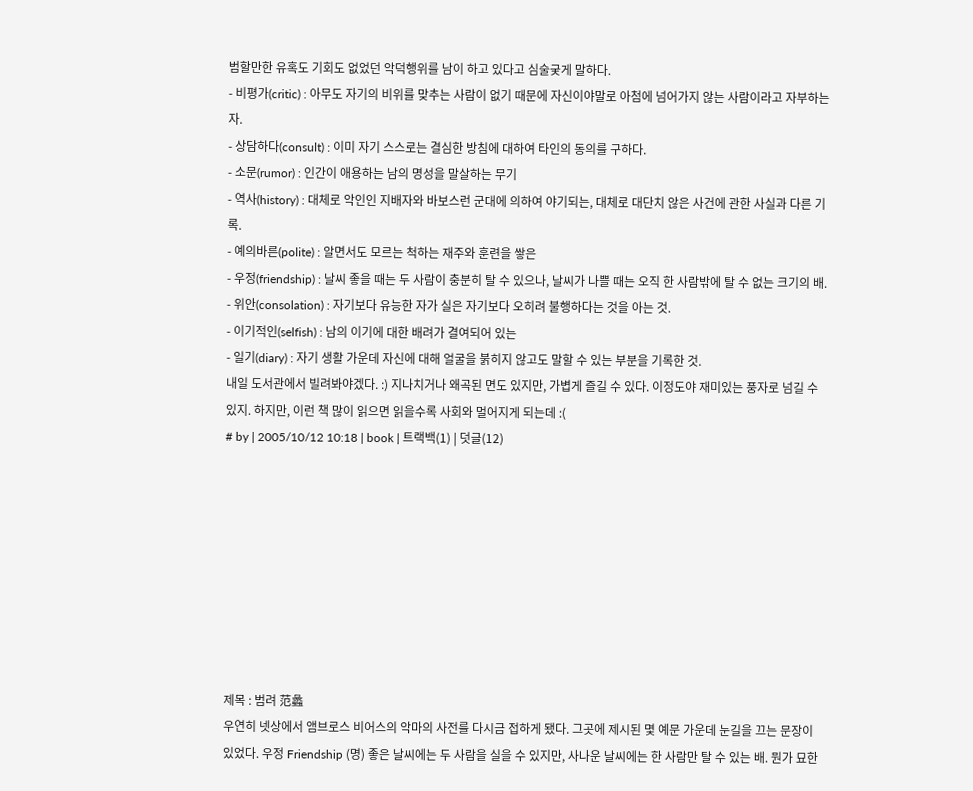범할만한 유혹도 기회도 없었던 악덕행위를 남이 하고 있다고 심술궂게 말하다.
- 비평가(critic) : 아무도 자기의 비위를 맞추는 사람이 없기 때문에 자신이야말로 아첨에 넘어가지 않는 사람이라고 자부하는 자.
- 상담하다(consult) : 이미 자기 스스로는 결심한 방침에 대하여 타인의 동의를 구하다.
- 소문(rumor) : 인간이 애용하는 남의 명성을 말살하는 무기
- 역사(history) : 대체로 악인인 지배자와 바보스런 군대에 의하여 야기되는, 대체로 대단치 않은 사건에 관한 사실과 다른 기록.
- 예의바른(polite) : 알면서도 모르는 척하는 재주와 훈련을 쌓은
- 우정(friendship) : 날씨 좋을 때는 두 사람이 충분히 탈 수 있으나, 날씨가 나쁠 때는 오직 한 사람밖에 탈 수 없는 크기의 배.
- 위안(consolation) : 자기보다 유능한 자가 실은 자기보다 오히려 불행하다는 것을 아는 것.
- 이기적인(selfish) : 남의 이기에 대한 배려가 결여되어 있는
- 일기(diary) : 자기 생활 가운데 자신에 대해 얼굴을 붉히지 않고도 말할 수 있는 부분을 기록한 것.
내일 도서관에서 빌려봐야겠다. :) 지나치거나 왜곡된 면도 있지만, 가볍게 즐길 수 있다. 이정도야 재미있는 풍자로 넘길 수 있지. 하지만, 이런 책 많이 읽으면 읽을수록 사회와 멀어지게 되는데 :(
# by | 2005/10/12 10:18 | book | 트랙백(1) | 덧글(12)









제목 : 범려 范蠡
우연히 넷상에서 앰브로스 비어스의 악마의 사전를 다시금 접하게 됐다. 그곳에 제시된 몇 예문 가운데 눈길을 끄는 문장이 있었다. 우정 Friendship (명) 좋은 날씨에는 두 사람을 실을 수 있지만, 사나운 날씨에는 한 사람만 탈 수 있는 배. 뭔가 묘한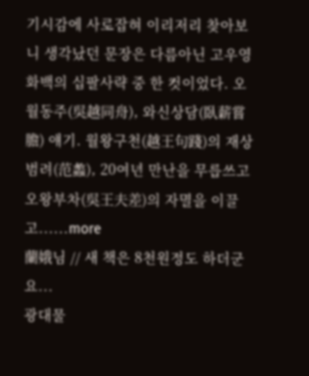기시감에 사로잡혀 이리저리 찾아보니 생각났던 문장은 다름아닌 고우영 화백의 십팔사략 중 한 컷이었다. 오월동주(吳越同舟), 와신상담(臥薪嘗膽) 얘기. 월왕구천(越王句踐)의 재상 범려(范蠡), 20여년 만난을 무릅쓰고 오왕부차(吳王夫差)의 자멸을 이끌고......more
蘭娥님 // 새 책은 8천원정도 하더군요...
광대물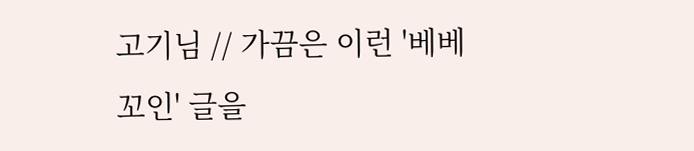고기님 // 가끔은 이런 '베베꼬인' 글을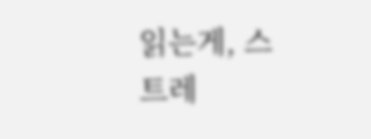읽는게, 스트레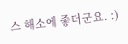스 해소에 좋더군요. :)